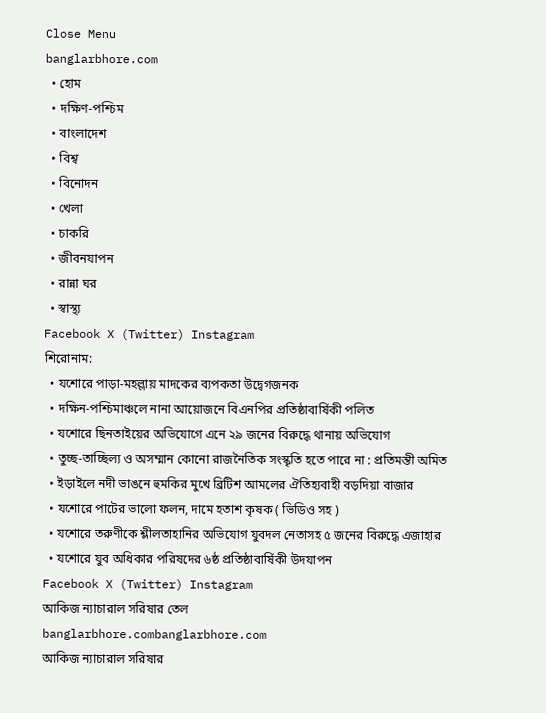Close Menu
banglarbhore.com
  • হোম
  • দক্ষিণ-পশ্চিম
  • বাংলাদেশ
  • বিশ্ব
  • বিনোদন
  • খেলা
  • চাকরি
  • জীবনযাপন
  • রান্না ঘর
  • স্বাস্থ্য
Facebook X (Twitter) Instagram
শিরোনাম:
  • যশোরে পাড়া-মহল্লায় মাদকের ব্যপকতা উদ্বেগজনক
  • দক্ষিন-পশ্চিমাঞ্চলে নানা আয়োজনে বিএনপির প্রতিষ্ঠাবার্ষিকী পলিত
  • যশোরে ছিনতাইয়ের অভিযোগে এনে ২৯ জনের বিরুদ্ধে থানায় অভিযোগ
  • তুচ্ছ-তাচ্ছিল্য ও অসম্মান কোনো রাজনৈতিক সংস্কৃতি হতে পারে না : প্রতিমন্তী অমিত
  • ইড়াইলে নদী ভাঙনে হুমকির মুখে ব্রিটিশ আমলের ঐতিহ্যবাহী বড়দিয়া বাজার
  • যশোরে পাটের ভালো ফলন, দামে হতাশ কৃষক ( ভিডিও সহ )
  • যশোরে তরুণীকে শ্লীলতাহানির অভিযোগ যুবদল নেতাসহ ৫ জনের বিরুদ্ধে এজাহার
  • যশোরে যুব অধিকার পরিষদের ৬ষ্ঠ প্রতিষ্ঠাবার্ষিকী উদযাপন
Facebook X (Twitter) Instagram
আকিজ ন্যাচারাল সরিষার তেল
banglarbhore.combanglarbhore.com
আকিজ ন্যাচারাল সরিষার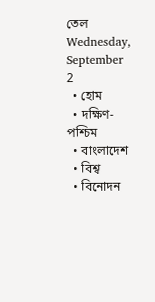তেল
Wednesday, September 2
  • হোম
  • দক্ষিণ-পশ্চিম
  • বাংলাদেশ
  • বিশ্ব
  • বিনোদন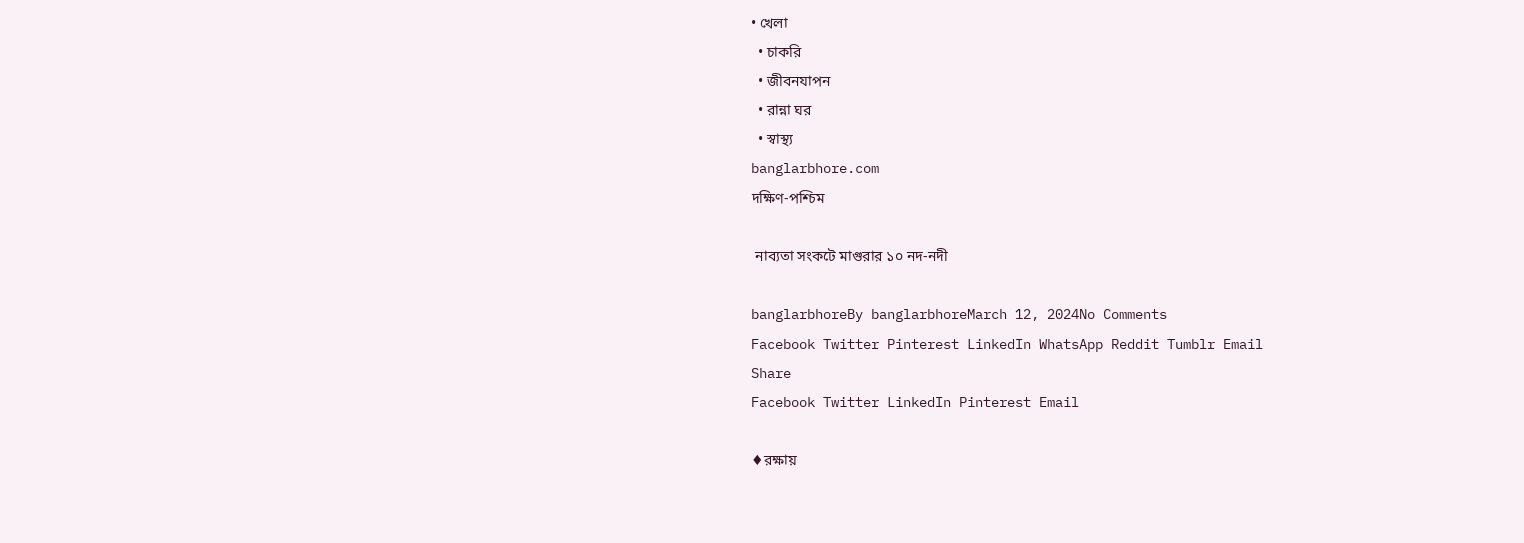• খেলা
  • চাকরি
  • জীবনযাপন
  • রান্না ঘর
  • স্বাস্থ্য
banglarbhore.com
দক্ষিণ-পশ্চিম

 নাব্যতা সংকটে মাগুরার ১০ নদ-নদী

banglarbhoreBy banglarbhoreMarch 12, 2024No Comments
Facebook Twitter Pinterest LinkedIn WhatsApp Reddit Tumblr Email
Share
Facebook Twitter LinkedIn Pinterest Email

♦রক্ষায়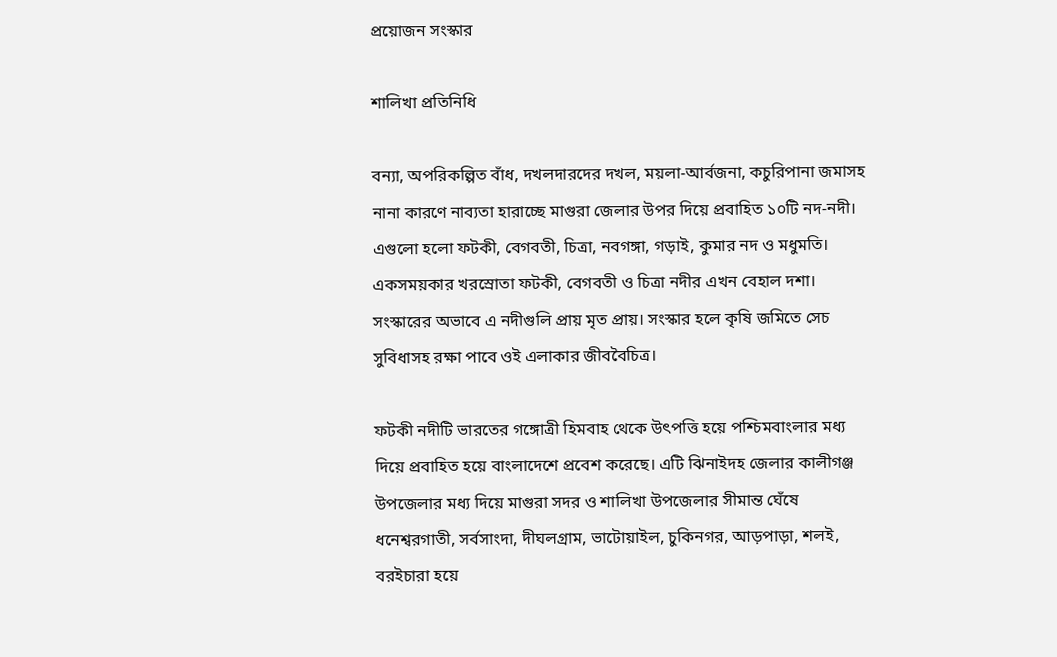প্রয়োজন সংস্কার

শালিখা প্রতিনিধি

বন্যা, অপরিকল্পিত বাঁধ, দখলদারদের দখল, ময়লা-আর্বজনা, কচুরিপানা জমাসহ নানা কারণে নাব্যতা হারাচ্ছে মাগুরা জেলার উপর দিয়ে প্রবাহিত ১০টি নদ-নদী। এগুলো হলো ফটকী, বেগবতী, চিত্রা, নবগঙ্গা, গড়াই, কুমার নদ ও মধুমতি। একসময়কার খরস্রোতা ফটকী, বেগবতী ও চিত্রা নদীর এখন বেহাল দশা। সংস্কারের অভাবে এ নদীগুলি প্রায় মৃত প্রায়। সংস্কার হলে কৃষি জমিতে সেচ সুবিধাসহ রক্ষা পাবে ওই এলাকার জীববৈচিত্র।

ফটকী নদীটি ভারতের গঙ্গোত্রী হিমবাহ থেকে উৎপত্তি হয়ে পশ্চিমবাংলার মধ্য দিয়ে প্রবাহিত হয়ে বাংলাদেশে প্রবেশ করেছে। এটি ঝিনাইদহ জেলার কালীগঞ্জ উপজেলার মধ্য দিয়ে মাগুরা সদর ও শালিখা উপজেলার সীমান্ত ঘেঁষে ধনেশ্বরগাতী, সর্বসাংদা, দীঘলগ্রাম, ভাটোয়াইল, চুকিনগর, আড়পাড়া, শলই, বরইচারা হয়ে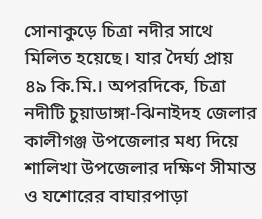সোনাকুড়ে চিত্রা নদীর সাথে মিলিত হয়েছে। যার দৈর্ঘ্য প্রায় ৪৯ কি.মি.। অপরদিকে, চিত্রা নদীটি চুয়াডাঙ্গা-ঝিনাইদহ জেলার কালীগঞ্জ উপজেলার মধ্য দিয়ে শালিখা উপজেলার দক্ষিণ সীমান্ত ও যশোরের বাঘারপাড়া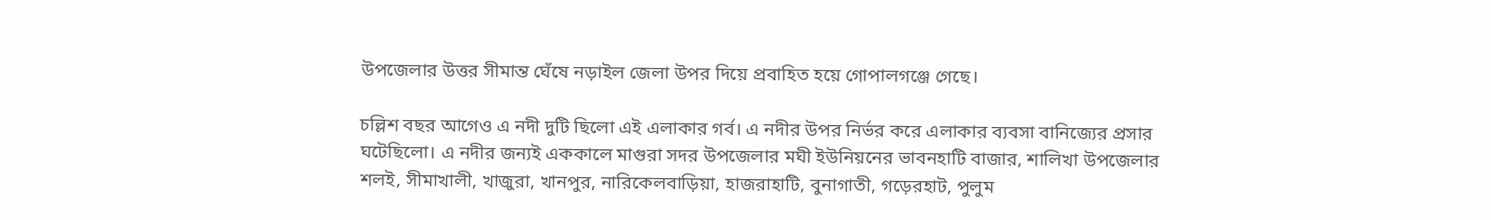উপজেলার উত্তর সীমান্ত ঘেঁষে নড়াইল জেলা উপর দিয়ে প্রবাহিত হয়ে গোপালগঞ্জে গেছে।

চল্লিশ বছর আগেও এ নদী দুটি ছিলো এই এলাকার গর্ব। এ নদীর উপর নির্ভর করে এলাকার ব্যবসা বানিজ্যের প্রসার ঘটেছিলো। এ নদীর জন্যই এককালে মাগুরা সদর উপজেলার মঘী ইউনিয়নের ভাবনহাটি বাজার, শালিখা উপজেলার শলই, সীমাখালী, খাজুরা, খানপুর, নারিকেলবাড়িয়া, হাজরাহাটি, বুনাগাতী, গড়েরহাট, পুলুম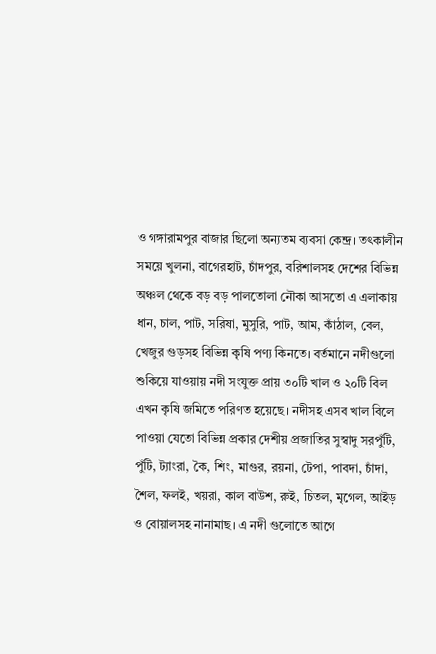ও গঙ্গারামপুর বাজার ছিলো অন্যতম ব্যবসা কেন্দ্র। তৎকালীন সময়ে খুলনা, বাগেরহাট, চাঁদপুর, বরিশালসহ দেশের বিভিন্ন অঞ্চল থেকে বড় বড় পালতোলা নৌকা আসতো এ এলাকায় ধান, চাল, পাট, সরিষা, মুসুরি, পাট, আম, কাঁঠাল, বেল, খেজুর গুড়সহ বিভিন্ন কৃষি পণ্য কিনতে। বর্তমানে নদীগুলো শুকিয়ে যাওয়ায় নদী সংযুক্ত প্রায় ৩০টি খাল ও ২০টি বিল এখন কৃষি জমিতে পরিণত হয়েছে। নদীসহ এসব খাল বিলে পাওয়া যেতো বিভিন্ন প্রকার দেশীয় প্রজাতির সুস্বাদু সরপুঁটি, পুঁটি, ট্যাংরা, কৈ, শিং, মাগুর, রয়না, টেপা, পাবদা, চাঁদা, শৈল, ফলই, খয়রা, কাল বাউশ, রুই, চিতল, মৃগেল, আইড় ও বোয়ালসহ নানামাছ। এ নদী গুলোতে আগে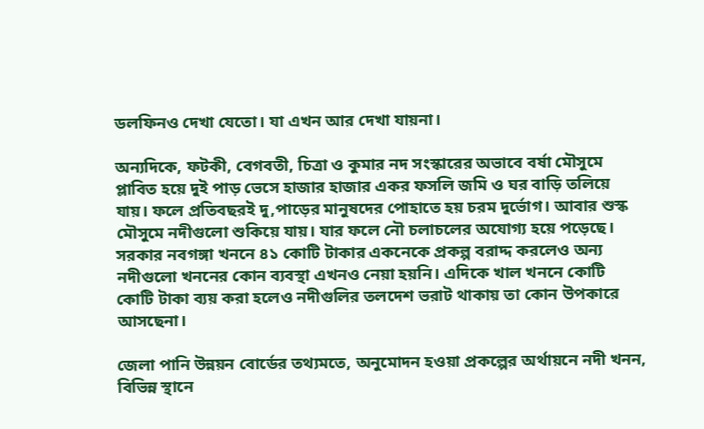ডলফিনও দেখা যেতো। যা এখন আর দেখা যায়না।

অন্যদিকে, ফটকী, বেগবতী, চিত্রা ও কুমার নদ সংস্কারের অভাবে বর্ষা মৌসুমে প্লাবিত হয়ে দুই পাড় ভেসে হাজার হাজার একর ফসলি জমি ও ঘর বাড়ি তলিয়ে যায়। ফলে প্রতিবছরই দু,পাড়ের মানুষদের পোহাতে হয় চরম দুর্ভোগ। আবার শুস্ক মৌসুমে নদীগুলো শুকিয়ে যায়। যার ফলে নৌ চলাচলের অযোগ্য হয়ে পড়েছে। সরকার নবগঙ্গা খননে ৪১ কোটি টাকার একনেকে প্রকল্প বরাদ্দ করলেও অন্য নদীগুলো খননের কোন ব্যবস্থা এখনও নেয়া হয়নি। এদিকে খাল খননে কোটি কোটি টাকা ব্যয় করা হলেও নদীগুলির তলদেশ ভরাট থাকায় তা কোন উপকারে আসছেনা।

জেলা পানি উন্নয়ন বোর্ডের তথ্যমতে, অনুমোদন হওয়া প্রকল্পের অর্থায়নে নদী খনন, বিভিন্ন স্থানে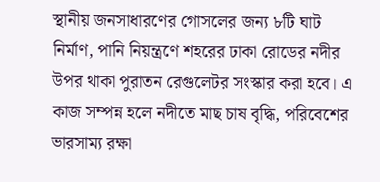স্থানীয় জনসাধারণের গোসলের জন্য ৮টি ঘাট নির্মাণ, পানি নিয়ন্ত্রণে শহরের ঢাকা রোডের নদীর উপর থাকা পুরাতন রেগুলেটর সংস্কার করা হবে। এ কাজ সম্পন্ন হলে নদীতে মাছ চাষ বৃদ্ধি, পরিবেশের ভারসাম্য রক্ষা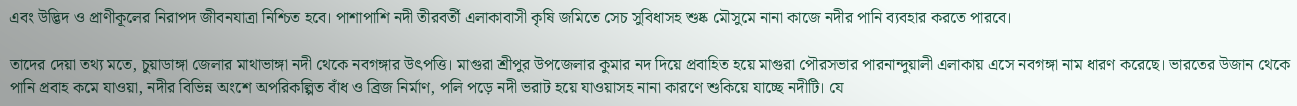এবং উদ্ভিদ ও প্রাণীকূলের নিরাপদ জীবনযাত্রা নিশ্চিত হবে। পাশাপাশি নদী তীরবর্তী এলাকাবাসী কৃষি জমিতে সেচ সুবিধাসহ শুষ্ক মৌসুমে নানা কাজে নদীর পানি ব্যবহার করতে পারবে।

তাদের দেয়া তথ্য মতে, চুয়াডাঙ্গা জেলার মাথাভাঙ্গা নদী থেকে নবগঙ্গার উৎপত্তি। মাগুরা শ্রীপুর উপজেলার কুমার নদ দিয়ে প্রবাহিত হয়ে মাগুরা পৌরসভার পারনান্দুয়ালী এলাকায় এসে নবগঙ্গা নাম ধারণ করেছে। ভারতের উজান থেকে পানি প্রবাহ কমে যাওয়া, নদীর বিভিন্ন অংশে অপরিকল্পিত বাঁধ ও ব্রিজ নির্মাণ, পলি পড়ে নদী ভরাট হয়ে যাওয়াসহ নানা কারণে শুকিয়ে যাচ্ছে নদীটি। যে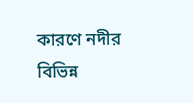কারণে নদীর বিভিন্ন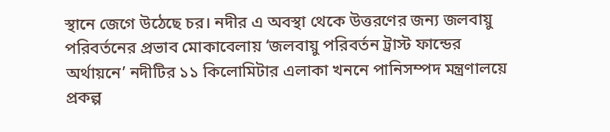স্থানে জেগে উঠেছে চর। নদীর এ অবস্থা থেকে উত্তরণের জন্য জলবায়ু পরিবর্তনের প্রভাব মোকাবেলায় ‘জলবায়ু পরিবর্তন ট্রাস্ট ফান্ডের অর্থায়নে’ নদীটির ১১ কিলোমিটার এলাকা খননে পানিসম্পদ মন্ত্রণালয়ে প্রকল্প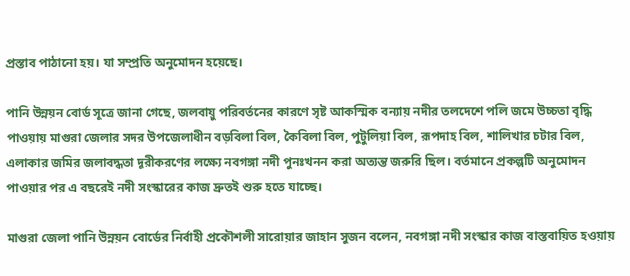প্রস্তাব পাঠানো হয়। যা সম্প্রতি অনুমোদন হয়েছে।

পানি উন্নয়ন বোর্ড সূত্রে জানা গেছে, জলবায়ু পরিবর্তনের কারণে সৃষ্ট আকস্মিক বন্যায় নদীর তলদেশে পলি জমে উচ্চতা বৃদ্ধি পাওয়ায় মাগুরা জেলার সদর উপজেলাধীন বড়বিলা বিল, কৈবিলা বিল, পুটুলিয়া বিল, রূপদাহ বিল, শালিখার চটার বিল, এলাকার জমির জলাবদ্ধতা দূরীকরণের লক্ষ্যে নবগঙ্গা নদী পুনঃখনন করা অত্যন্ত জরুরি ছিল। বর্তমানে প্রকল্পটি অনুমোদন পাওয়ার পর এ বছরেই নদী সংস্কারের কাজ দ্রুতই শুরু হতে যাচ্ছে।

মাগুরা জেলা পানি উন্নয়ন বোর্ডের নির্বাহী প্রকৌশলী সারোয়ার জাহান সুজন বলেন, নবগঙ্গা নদী সংস্কার কাজ বাস্তবায়িত হওয়ায়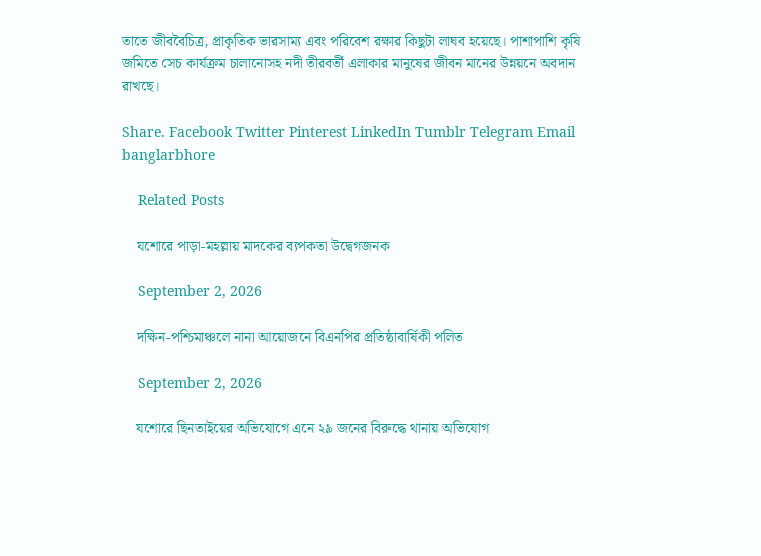তাতে জীববৈচিত্র, প্রাকৃতিক ভারসাম্য এবং পরিবেশ রক্ষার কিছুটা লাঘব হয়েছে। পাশাপাশি কৃষি জমিতে সেচ কার্যক্রম চালানোসহ নদী তীরবর্তী এলাকার মানুষের জীবন মানের উন্নয়নে অবদান রাখছে।

Share. Facebook Twitter Pinterest LinkedIn Tumblr Telegram Email
banglarbhore

    Related Posts

    যশোরে পাড়া-মহল্লায় মাদকের ব্যপকতা উদ্বেগজনক

    September 2, 2026

    দক্ষিন-পশ্চিমাঞ্চলে নানা আয়োজনে বিএনপির প্রতিষ্ঠাবার্ষিকী পলিত

    September 2, 2026

    যশোরে ছিনতাইয়ের অভিযোগে এনে ২৯ জনের বিরুদ্ধে থানায় অভিযোগ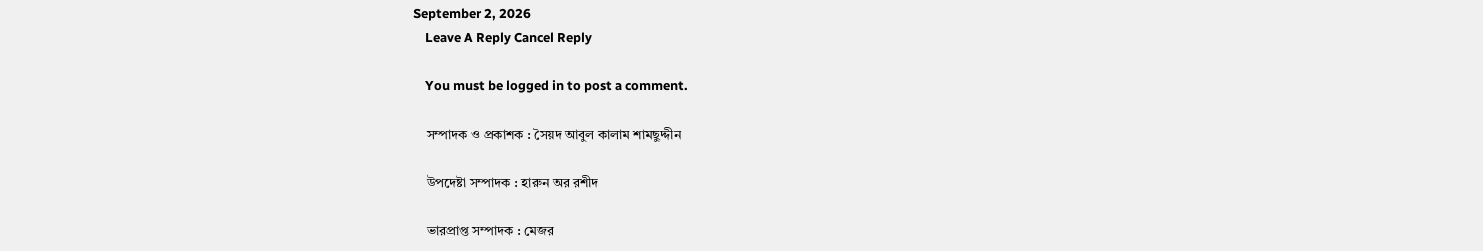September 2, 2026
    Leave A Reply Cancel Reply

    You must be logged in to post a comment.

    সম্পাদক ও প্রকাশক : সৈয়দ আবুল কালাম শামছুদ্দীন

    উপদেষ্টা সম্পাদক : হারুন অর রশীদ

    ভারপ্রাপ্ত সম্পাদক : মেজর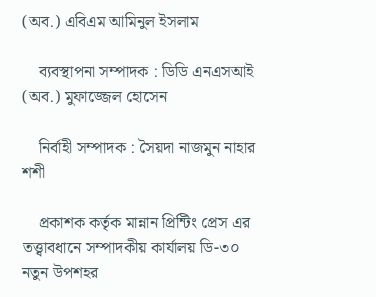(অব.) এবিএম আমিনুল ইসলাম

    ব্যবস্থাপনা সম্পাদক : ডিডি এনএসআই (অব.) মুফাজ্জেল হোসেন

    নির্বাহী সম্পাদক : সৈয়দা নাজমুন নাহার শশী

    প্রকাশক কর্তৃক মান্নান প্রিন্টিং প্রেস এর তত্ত্বাবধানে সম্পাদকীয় কার্যালয় ডি-৩০ নতুন উপশহর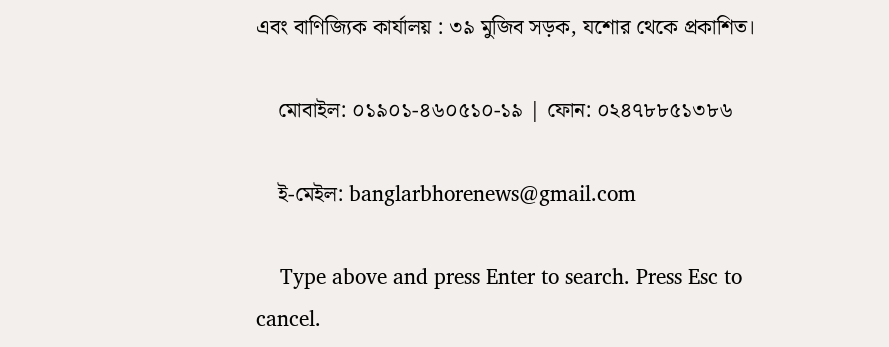এবং বাণিজ্যিক কার্যালয় : ৩৯ মুজিব সড়ক, যশোর থেকে প্রকাশিত।

    মোবাইল: ০১৯০১-৪৬০৫১০-১৯ | ফোন: ০২৪৭৮৮৫১৩৮৬

    ই-মেইল: banglarbhorenews@gmail.com

    Type above and press Enter to search. Press Esc to cancel.